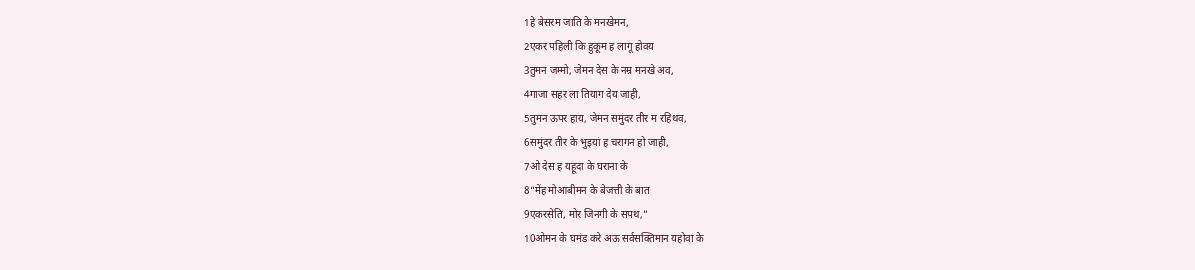1हे बेसरम जाति के मनखेमन,
2एकर पहिली कि हुकूम ह लागू होवय
3तुमन जम्मो, जेमन देस के नम्र मनखे अव,
4गाजा सहर ला तियाग देय जाही,
5तुमन ऊपर हाय, जेमन समुंदर तीर म रहिथव,
6समुंदर तीर के भुइयां ह चरागन हो जाही,
7ओ देस ह यहूदा के घराना के
8“मेंह मोआबीमन के बेजत्ती के बात
9एकरसेति, मोर जिनगी के सपथ,”
10ओमन के घमंड करे अऊ सर्वसक्तिमान यहोवा के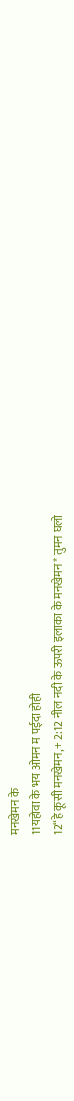मनखेमन के
11यहोवा के भय ओमन म पईदा होही
12“हे कूसी मनखेमन,+ 2:12 नील नदी के ऊपरी इलाका के मनखेमन* तुमन घलो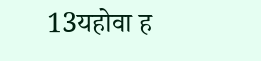13यहोवा ह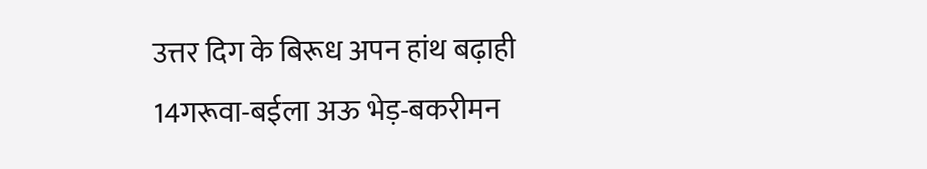उत्तर दिग के बिरूध अपन हांथ बढ़ाही
14गरूवा-बईला अऊ भेड़-बकरीमन